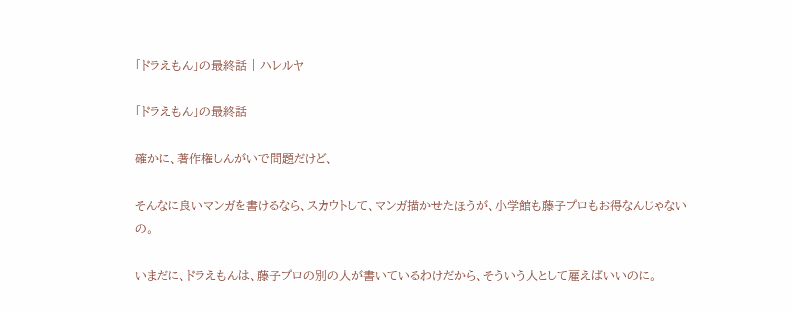「ドラえもん」の最終話 | ハレルヤ

「ドラえもん」の最終話

確かに、著作権しんがいで問題だけど、

そんなに良いマンガを書けるなら、スカウトして、マンガ描かせたほうが、小学館も藤子プロもお得なんじゃないの。

いまだに、ドラえもんは、藤子プロの別の人が書いているわけだから、そういう人として雇えばいいのに。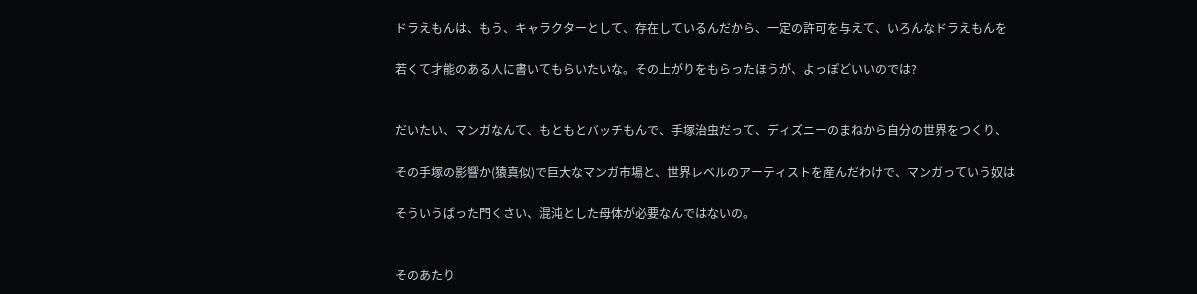ドラえもんは、もう、キャラクターとして、存在しているんだから、一定の許可を与えて、いろんなドラえもんを

若くて才能のある人に書いてもらいたいな。その上がりをもらったほうが、よっぽどいいのでは?


だいたい、マンガなんて、もともとバッチもんで、手塚治虫だって、ディズニーのまねから自分の世界をつくり、

その手塚の影響か(猿真似)で巨大なマンガ市場と、世界レベルのアーティストを産んだわけで、マンガっていう奴は

そういうばった門くさい、混沌とした母体が必要なんではないの。


そのあたり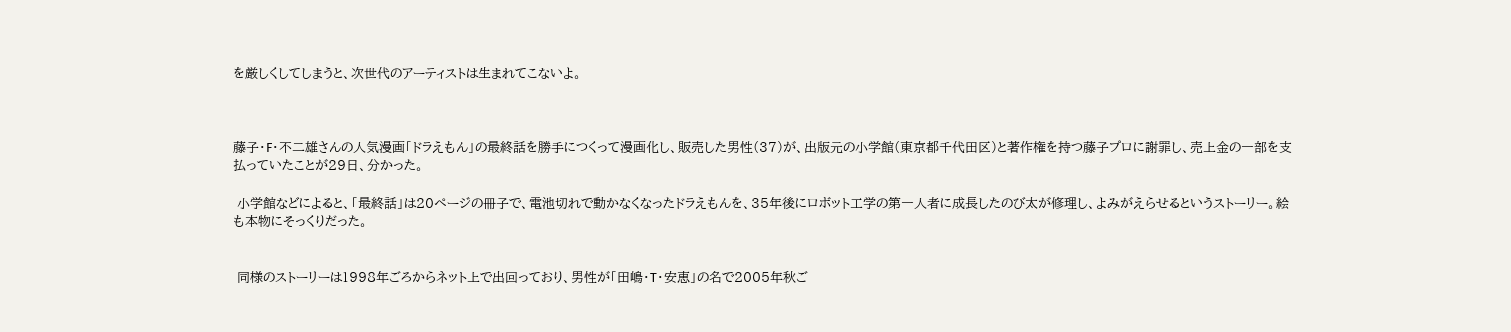を厳しくしてしまうと、次世代のアーティストは生まれてこないよ。



藤子・F・不二雄さんの人気漫画「ドラえもん」の最終話を勝手につくって漫画化し、販売した男性(37)が、出版元の小学館(東京都千代田区)と著作権を持つ藤子プロに謝罪し、売上金の一部を支払っていたことが29日、分かった。

 小学館などによると、「最終話」は20ページの冊子で、電池切れで動かなくなったドラえもんを、35年後にロボット工学の第一人者に成長したのび太が修理し、よみがえらせるというストーリー。絵も本物にそっくりだった。


 同様のストーリーは1998年ごろからネット上で出回っており、男性が「田嶋・T・安恵」の名で2005年秋ご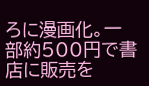ろに漫画化。一部約500円で書店に販売を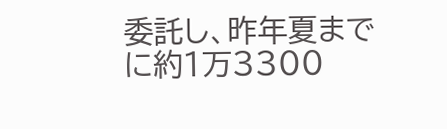委託し、昨年夏までに約1万3300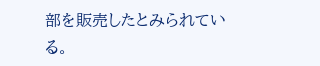部を販売したとみられている。